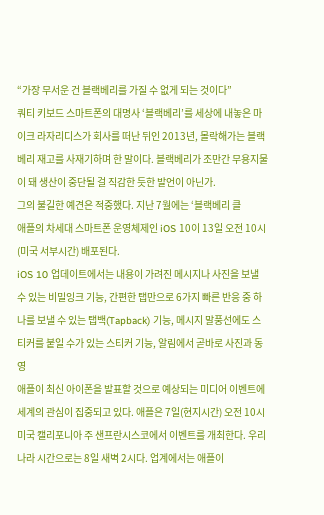“가장 무서운 건 블랙베리를 가질 수 없게 되는 것이다”
쿼티 키보드 스마트폰의 대명사 ‘블랙베리’를 세상에 내놓은 마이크 라자리디스가 회사를 떠난 뒤인 2013년, 몰락해가는 블랙베리 재고를 사재기하며 한 말이다. 블랙베리가 조만간 무용지물이 돼 생산이 중단될 걸 직감한 듯한 발언이 아닌가.
그의 불길한 예견은 적중했다. 지난 7월에는 ‘블랙베리 클
애플의 차세대 스마트폰 운영체제인 iOS 10이 13일 오전 10시(미국 서부시간) 배포된다.
iOS 10 업데이트에서는 내용이 가려진 메시지나 사진을 보낼 수 있는 비밀잉크 기능, 간편한 탭만으로 6가지 빠른 반응 중 하나를 보낼 수 있는 탭백(Tapback) 기능, 메시지 말풍선에도 스티커를 붙일 수가 있는 스티커 기능, 알림에서 곧바로 사진과 동영
애플이 최신 아이폰을 발표할 것으로 예상되는 미디어 이벤트에 세계의 관심이 집중되고 있다. 애플은 7일(현지시간) 오전 10시 미국 캘리포니아 주 샌프란시스코에서 이벤트를 개최한다. 우리나라 시간으로는 8일 새벽 2시다. 업계에서는 애플이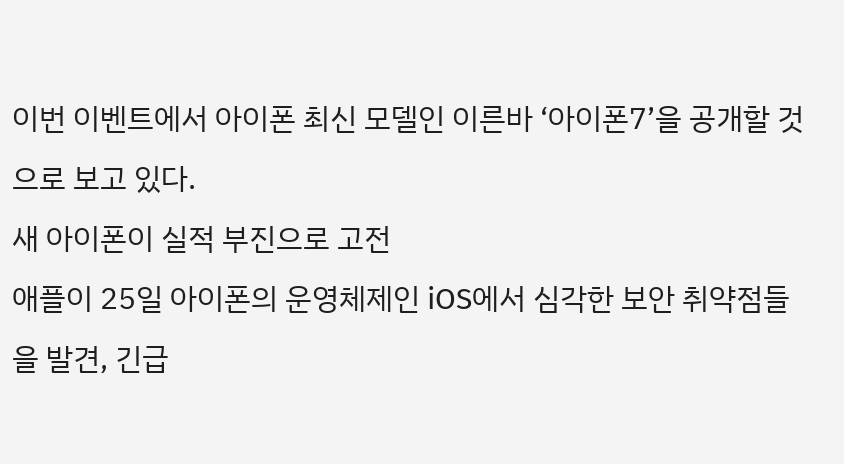이번 이벤트에서 아이폰 최신 모델인 이른바 ‘아이폰7’을 공개할 것으로 보고 있다.
새 아이폰이 실적 부진으로 고전
애플이 25일 아이폰의 운영체제인 iOS에서 심각한 보안 취약점들을 발견, 긴급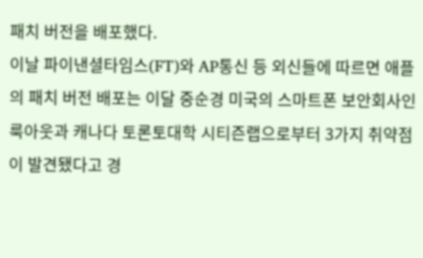패치 버전을 배포했다.
이날 파이낸셜타임스(FT)와 AP통신 등 외신들에 따르면 애플의 패치 버전 배포는 이달 중순경 미국의 스마트폰 보안회사인 룩아웃과 캐나다 토론토대학 시티즌랩으로부터 3가지 취약점이 발견됐다고 경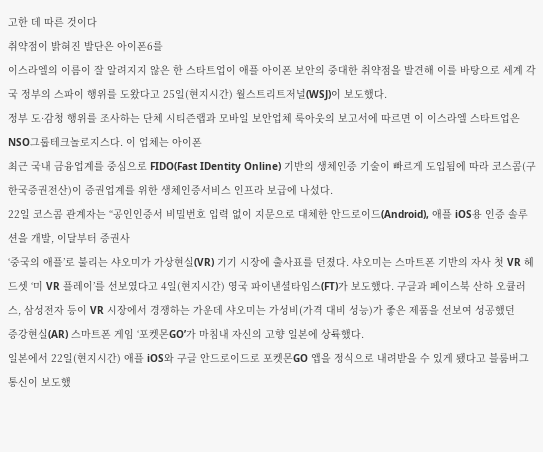고한 데 따른 것이다
취약점이 밝혀진 발단은 아이폰6를
이스라엘의 이름이 잘 알려지지 않은 한 스타트업이 애플 아이폰 보안의 중대한 취약점을 발견해 이를 바탕으로 세계 각국 정부의 스파이 행위를 도왔다고 25일(현지시간) 월스트리트저널(WSJ)이 보도했다.
정부 도·감청 행위를 조사하는 단체 시티즌랩과 모바일 보안업체 룩아웃의 보고서에 따르면 이 이스라엘 스타트업은 NSO그룹테크놀로지스다. 이 업체는 아이폰
최근 국내 금융업계를 중심으로 FIDO(Fast IDentity Online) 기반의 생체인증 기술이 빠르게 도입됨에 따라 코스콤(구 한국증권전산)이 증권업계를 위한 생체인증서비스 인프라 보급에 나섰다.
22일 코스콤 관계자는 “공인인증서 비밀번호 입력 없이 지문으로 대체한 안드로이드(Android), 애플 iOS용 인증 솔루션을 개발, 이달부터 증권사
‘중국의 애플’로 불리는 샤오미가 가상현실(VR) 기기 시장에 출사표를 던졌다. 샤오미는 스마트폰 기반의 자사 첫 VR 헤드셋 ‘미 VR 플레이’를 선보였다고 4일(현지시간) 영국 파이낸셜타임스(FT)가 보도했다. 구글과 페이스북 산하 오큘러스, 삼성전자 등이 VR 시장에서 경쟁하는 가운데 샤오미는 가성비(가격 대비 성능)가 좋은 제품을 선보여 성공했던
증강현실(AR) 스마트폰 게임 ‘포켓몬GO’가 마침내 자신의 고향 일본에 상륙했다.
일본에서 22일(현지시간) 애플 iOS와 구글 안드로이드로 포켓몬GO 앱을 정식으로 내려받을 수 있게 됐다고 블룸버그통신이 보도했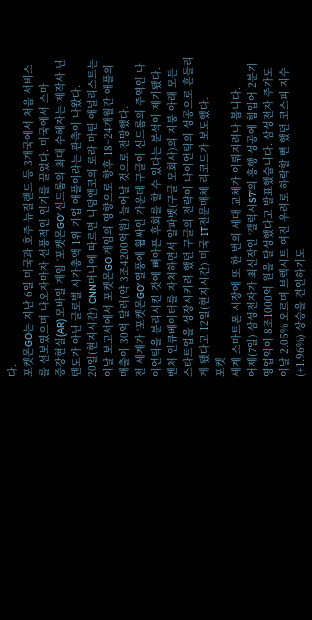다.
포켓몬GO는 지난 6일 미국과 호주 뉴질랜드 등 3개국에서 처음 서비스를 선보였으며 나오자마자 선풍적인 인기를 끌었다. 미국에서 스마
증강현실(AR) 모바일 게임 ‘포켓몬GO’ 신드롬의 최대 수혜자는 제작사 닌텐도가 아닌 글로벌 시가총액 1위 기업 애플이라는 관측이 나왔다.
20일(현지시간) CNN머니에 따르면 니덤앤코의 로라 마틴 애널리스트는 이날 보고서에서 포켓몬GO 게임의 영향으로 향후 18~24개월간 애플의 매출이 30억 달러(약 3조4200억원) 늘어날 것으로 전망했다.
전 세계가 ‘포켓몬GO’ 열풍에 휩싸인 가운데 구글이 신드롬의 주역인 나이언틱을 분리시킨 것에 뼈아픈 후회를 할 수 있다는 분석이 제기됐다.
벤처 인큐베이터를 자처하면서 알파벳(구글 모회사)의 지붕 아래 모든 스타트업을 성장시키려 했던 구글의 전략이 나이언틱의 성공으로 흔들리게 됐다고 12일(현지시간) 미국 IT전문매체 리코드가 보도했다.
포켓
세계 스마트폰 시장에 또 한 번의 세대 교체가 이뤄지려나 봅니다.
어제(7일) 삼성전자가 최신작인 ‘갤럭시S7’의 흥행 성공에 힘입어 2분기 영업익이 8조1000억 원을 달성했다고 발표했습니다. 삼성전자 주가도 이날 2.05% 오르며 브렉시트 여진 우려로 하락할 뻔 했던 코스피 지수(+1.96%) 상승을 견인하기도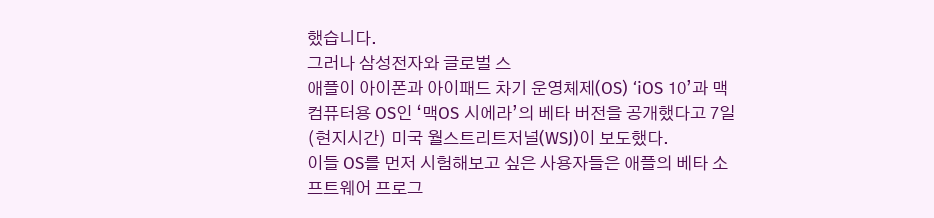했습니다.
그러나 삼성전자와 글로벌 스
애플이 아이폰과 아이패드 차기 운영체제(OS) ‘iOS 10’과 맥 컴퓨터용 OS인 ‘맥OS 시에라’의 베타 버전을 공개했다고 7일(현지시간) 미국 월스트리트저널(WSJ)이 보도했다.
이들 OS를 먼저 시험해보고 싶은 사용자들은 애플의 베타 소프트웨어 프로그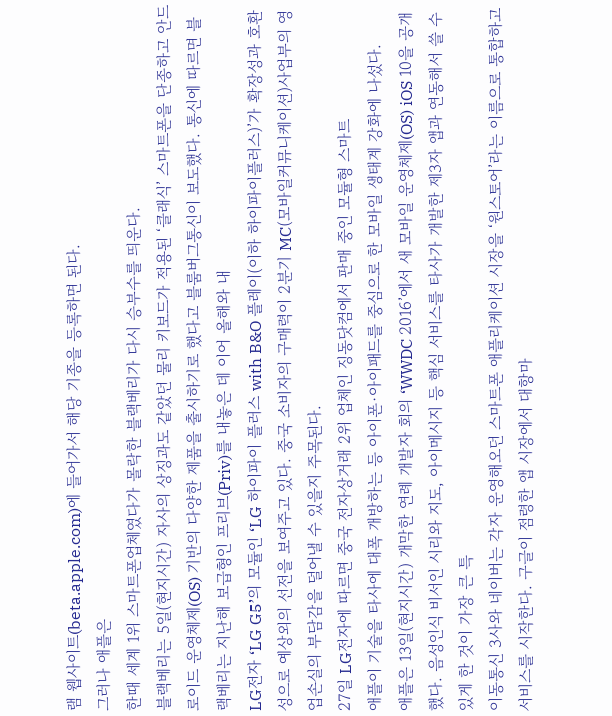램 웹사이트(beta.apple.com)에 들어가서 해당 기종을 등록하면 된다.
그러나 애플은
한때 세계 1위 스마트폰업체였다가 몰락한 블랙베리가 다시 승부수를 띄운다.
블랙베리는 5일(현지시간) 자사의 상징과도 같았던 물리 키보드가 적용된 ‘클래식’ 스마트폰을 단종하고 안드로이드 운영체제(OS) 기반의 다양한 제품을 출시하기로 했다고 블룸버그통신이 보도했다. 통신에 따르면 블랙베리는 지난해 보급형인 프리브(Priv)를 내놓은 데 이어 올해와 내
LG전자 ‘LG G5’의 모듈인 ‘LG 하이파이 플러스 with B&O 플레이(이하 하이파이플러스)’가 확장성과 호환성으로 예상외의 선전을 보여주고 있다. 중국 소비자의 구매력이 2분기 MC(모바일커뮤니케이션)사업부의 영업손실의 부담감을 덜어낼 수 있을지 주목된다.
27일 LG전자에 따르면 중국 전자상거래 2위 업체인 징동닷컴에서 판매 중인 모듈형 스마트
애플이 기술을 타사에 대폭 개방하는 등 아이폰·아이패드를 중심으로 한 모바일 생태계 강화에 나섰다.
애플은 13일(현지시간) 개막한 연례 개발자 회의 ‘WWDC 2016’에서 새 모바일 운영체제(OS) iOS 10을 공개했다. 음성인식 비서인 시리와 지도, 아이메시지 등 핵심 서비스를 타사가 개발한 제3자 앱과 연동해서 쓸 수 있게 한 것이 가장 큰 특
이동통신 3사와 네이버는 각자 운영해오던 스마트폰 애플리케이션 시장을 ‘원스토어’라는 이름으로 통합하고 서비스를 시작한다. 구글이 점령한 앱 시장에서 대항마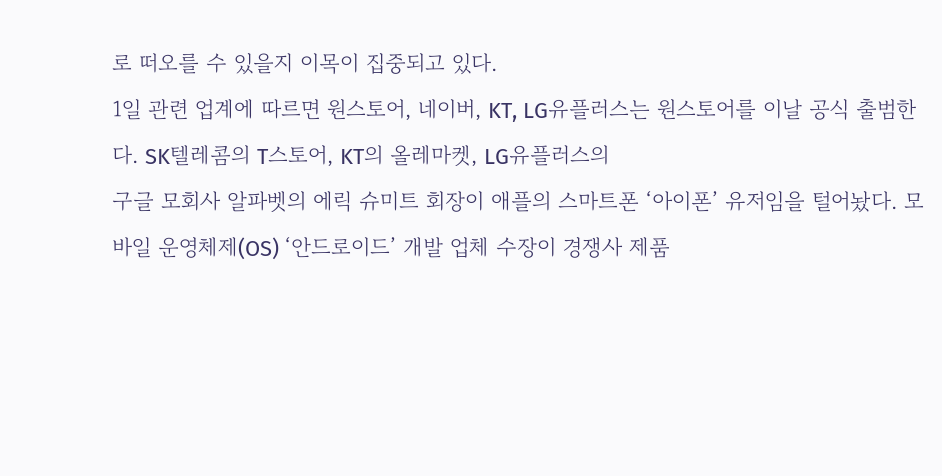로 떠오를 수 있을지 이목이 집중되고 있다.
1일 관련 업계에 따르면 원스토어, 네이버, KT, LG유플러스는 원스토어를 이날 공식 출범한다. SK텔레콤의 T스토어, KT의 올레마켓, LG유플러스의
구글 모회사 알파벳의 에릭 슈미트 회장이 애플의 스마트폰 ‘아이폰’ 유저임을 털어놨다. 모바일 운영체제(OS) ‘안드로이드’ 개발 업체 수장이 경쟁사 제품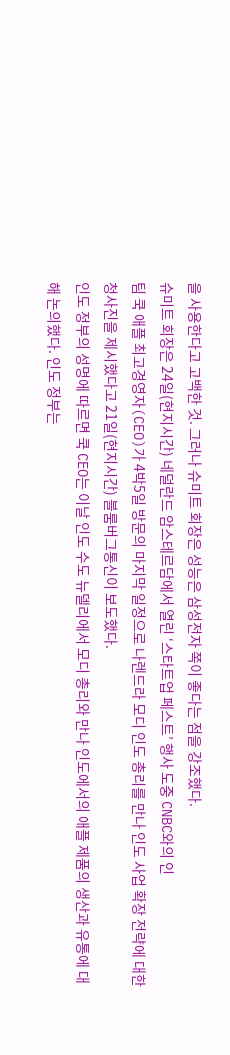을 사용한다고 고백한 것. 그러나 슈미트 회장은 성능은 삼성전자 쪽이 좋다는 점을 강조했다.
슈미트 회장은 24일(현지시간) 네덜란드 암스테르담에서 열린 ‘스타트업 페스트’ 행사 도중 CNBC와의 인
팀 쿡 애플 최고경영자(CEO)가 4박5일 방문의 마지막 일정으로 나렌드라 모디 인도 총리를 만나 인도 사업 확장 전략에 대한 청사진을 제시했다고 21일(현지시간) 블룸버그통신이 보도했다.
인도 정부의 성명에 따르면 쿡 CEO는 이날 인도 수도 뉴델리에서 모디 총리와 만나 인도에서의 애플 제품의 생산과 유통에 대해 논의했다. 인도 정부는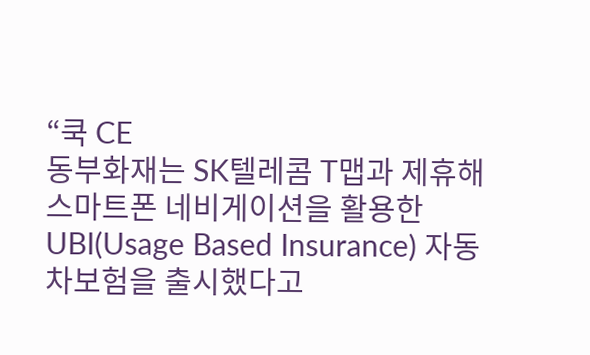“쿡 CE
동부화재는 SK텔레콤 T맵과 제휴해 스마트폰 네비게이션을 활용한 UBI(Usage Based Insurance) 자동차보험을 출시했다고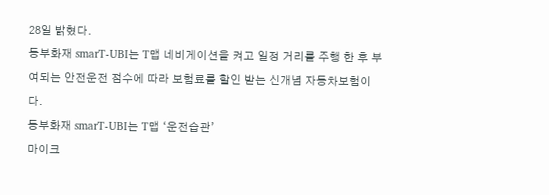28일 밝혔다.
동부화재 smarT-UBI는 T맵 네비게이션을 켜고 일정 거리를 주행 한 후 부여되는 안전운전 점수에 따라 보험료를 할인 받는 신개념 자동차보험이다.
동부화재 smarT-UBI는 T맵 ‘운전습관’
마이크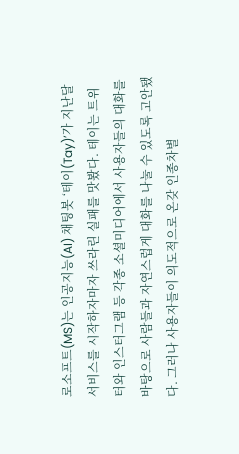로소프트(MS)는 인공지능(AI) 채팅봇 ‘테이(Tay)’가 지난달 서비스를 시작하자마자 쓰라린 실패를 맛봤다. 테이는 트위터와 인스터그램 등 각종 소셜미디어에서 사용자들의 대화를 바탕으로 사람들과 자연스럽게 대화를 나눌 수 있도록 고안됐다. 그러나 사용자들이 의도적으로 온갖 인종차별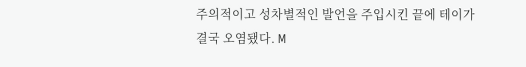주의적이고 성차별적인 발언을 주입시킨 끝에 테이가 결국 오염됐다. M